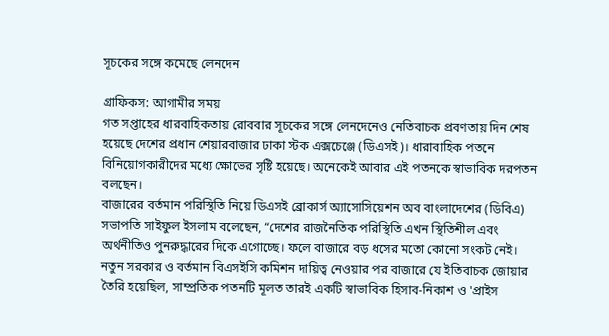সূচকের সঙ্গে কমেছে লেনদেন

গ্রাফিকস: আগামীর সময়
গত সপ্তাহের ধারবাহিকতায় রোববার সূচকের সঙ্গে লেনদেনেও নেতিবাচক প্রবণতায় দিন শেষ হয়েছে দেশের প্রধান শেয়ারবাজার ঢাকা স্টক এক্সচেঞ্জে (ডিএসই)। ধারাবাহিক পতনে বিনিয়োগকারীদের মধ্যে ক্ষোভের সৃষ্টি হয়েছে। অনেকেই আবার এই পতনকে স্বাভাবিক দরপতন বলছেন।
বাজারের বর্তমান পরিস্থিতি নিয়ে ডিএসই ব্রোকার্স অ্যাসোসিয়েশন অব বাংলাদেশের (ডিবিএ) সভাপতি সাইফুল ইসলাম বলেছেন, “দেশের রাজনৈতিক পরিস্থিতি এখন স্থিতিশীল এবং অর্থনীতিও পুনরুদ্ধারের দিকে এগোচ্ছে। ফলে বাজারে বড় ধসের মতো কোনো সংকট নেই। নতুন সরকার ও বর্তমান বিএসইসি কমিশন দায়িত্ব নেওয়ার পর বাজারে যে ইতিবাচক জোয়ার তৈরি হয়েছিল, সাম্প্রতিক পতনটি মূলত তারই একটি স্বাভাবিক হিসাব-নিকাশ ও 'প্রাইস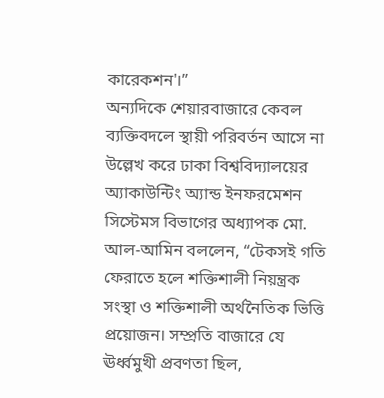কারেকশন'।”
অন্যদিকে শেয়ারবাজারে কেবল ব্যক্তিবদলে স্থায়ী পরিবর্তন আসে না উল্লেখ করে ঢাকা বিশ্ববিদ্যালয়ের অ্যাকাউন্টিং অ্যান্ড ইনফরমেশন সিস্টেমস বিভাগের অধ্যাপক মো. আল-আমিন বললেন, “টেকসই গতি ফেরাতে হলে শক্তিশালী নিয়ন্ত্রক সংস্থা ও শক্তিশালী অর্থনৈতিক ভিত্তি প্রয়োজন। সম্প্রতি বাজারে যে ঊর্ধ্বমুখী প্রবণতা ছিল,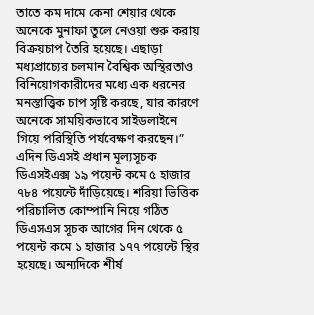তাতে কম দামে কেনা শেয়ার থেকে অনেকে মুনাফা তুলে নেওয়া শুরু করায় বিক্রয়চাপ তৈরি হয়েছে। এছাড়া মধ্যপ্রাচ্যের চলমান বৈশ্বিক অস্থিরতাও বিনিয়োগকারীদের মধ্যে এক ধরনের মনস্তাত্ত্বিক চাপ সৃষ্টি করছে, যার কারণে অনেকে সাময়িকভাবে সাইডলাইনে গিয়ে পরিস্থিতি পর্যবেক্ষণ করছেন।”
এদিন ডিএসই প্রধান মূল্যসূচক ডিএসইএক্স ১৯ পয়েন্ট কমে ৫ হাজার ৭৮৪ পয়েন্টে দাঁড়িয়েছে। শরিয়া ভিত্তিক পরিচালিত কোম্পানি নিয়ে গঠিত ডিএসএস সূচক আগের দিন থেকে ৫ পয়েন্ট কমে ১ হাজার ১৭৭ পয়েন্টে স্থির হয়েছে। অন্যদিকে শীর্ষ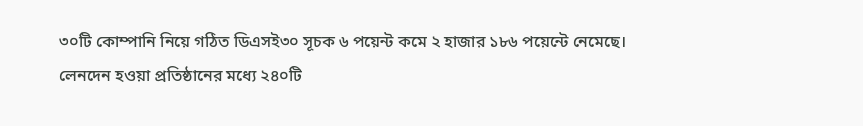৩০টি কোম্পানি নিয়ে গঠিত ডিএসই৩০ সূচক ৬ পয়েন্ট কমে ২ হাজার ১৮৬ পয়েন্টে নেমেছে।
লেনদেন হওয়া প্রতিষ্ঠানের মধ্যে ২৪০টি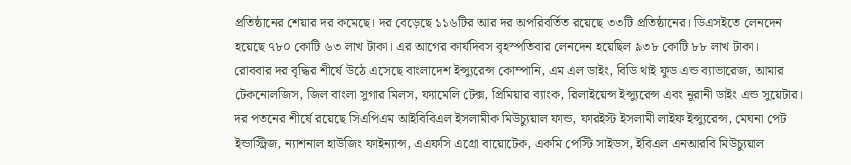প্রতিষ্ঠানের শেয়ার দর কমেছে। দর বেড়েছে ১১৬টির আর দর অপরিবর্তিত রয়েছে ৩৩টি প্রতিষ্ঠানের। ডিএসইতে লেনদেন হয়েছে ৭৮০ কোটি ৬৩ লাখ টাকা। এর আগের কার্যদিবস বৃহস্পতিবার লেনদেন হয়েছিল ৯৩৮ কোটি ৮৮ লাখ টাকা।
রোববার দর বৃদ্ধির শীর্ষে উঠে এসেছে বাংলাদেশ ইন্স্যুরেন্স কোম্পানি, এম এল ডাইং, বিডি থাই ফুড এন্ড ব্যাভারেজ, আমার টেকনোলজিস, জিল বাংলা সুগার মিলস, ফ্যামেলি টেক্স, প্রিমিয়ার ব্যাংক, রিলাইয়েন্স ইন্স্যুরেন্স এবং নূরানী ডাইং এন্ড সুয়েটার।
দর পতনের শীর্ষে রয়েছে সিএপিএম আইবিবিএল ইসলামীক মিউচ্যুয়াল ফান্ড, ফারইস্ট ইসলামী লাইফ ইন্স্যুরেন্স, মেঘনা পেট ইন্ডাস্ট্রিজ, ন্যাশনাল হাউজিং ফাইন্যান্স, এএফসি এগ্রো বায়োটেক, একমি পেস্টি সাইডস, ইবিএল এনআরবি মিউচ্যুয়াল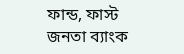ফান্ড, ফাস্ট জনতা ব্যাংক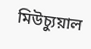মিউচ্যুয়াল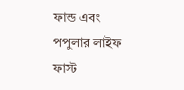ফান্ড এবং পপুলার লাইফ ফাস্ট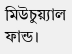মিউচুয়্যাল ফান্ড।